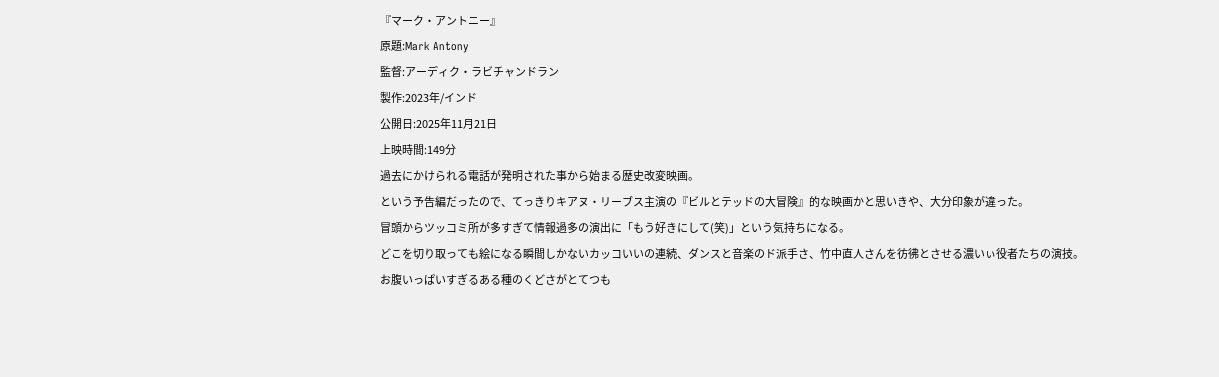『マーク・アントニー』
原題:Mark Antony
監督:アーディク・ラビチャンドラン
製作:2023年/インド
公開日:2025年11月21日
上映時間:149分
過去にかけられる電話が発明された事から始まる歴史改変映画。
という予告編だったので、てっきりキアヌ・リーブス主演の『ビルとテッドの大冒険』的な映画かと思いきや、大分印象が違った。
冒頭からツッコミ所が多すぎて情報過多の演出に「もう好きにして(笑)」という気持ちになる。
どこを切り取っても絵になる瞬間しかないカッコいいの連続、ダンスと音楽のド派手さ、竹中直人さんを彷彿とさせる濃いぃ役者たちの演技。
お腹いっぱいすぎるある種のくどさがとてつも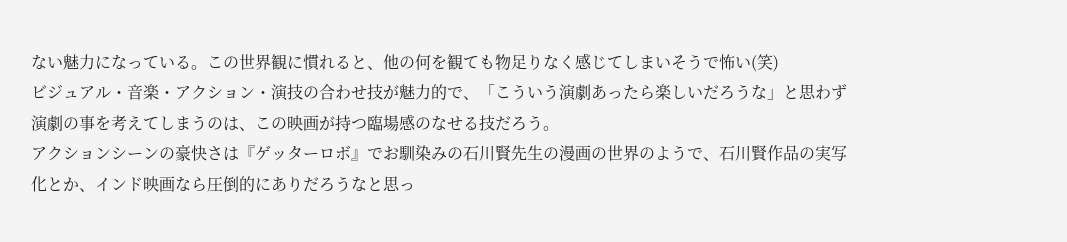ない魅力になっている。この世界観に慣れると、他の何を観ても物足りなく感じてしまいそうで怖い(笑)
ビジュアル・音楽・アクション・演技の合わせ技が魅力的で、「こういう演劇あったら楽しいだろうな」と思わず演劇の事を考えてしまうのは、この映画が持つ臨場感のなせる技だろう。
アクションシーンの豪快さは『ゲッターロボ』でお馴染みの石川賢先生の漫画の世界のようで、石川賢作品の実写化とか、インド映画なら圧倒的にありだろうなと思っ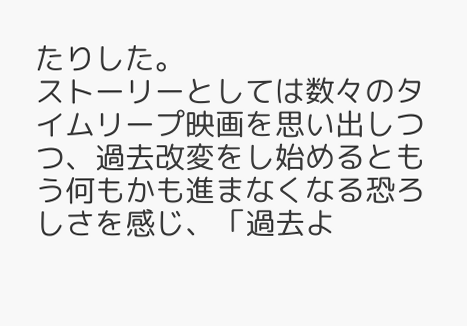たりした。
ストーリーとしては数々のタイムリープ映画を思い出しつつ、過去改変をし始めるともう何もかも進まなくなる恐ろしさを感じ、「過去よ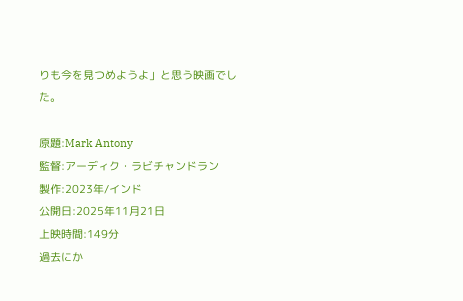りも今を見つめようよ」と思う映画でした。

原題:Mark Antony
監督:アーディク・ラビチャンドラン
製作:2023年/インド
公開日:2025年11月21日
上映時間:149分
過去にか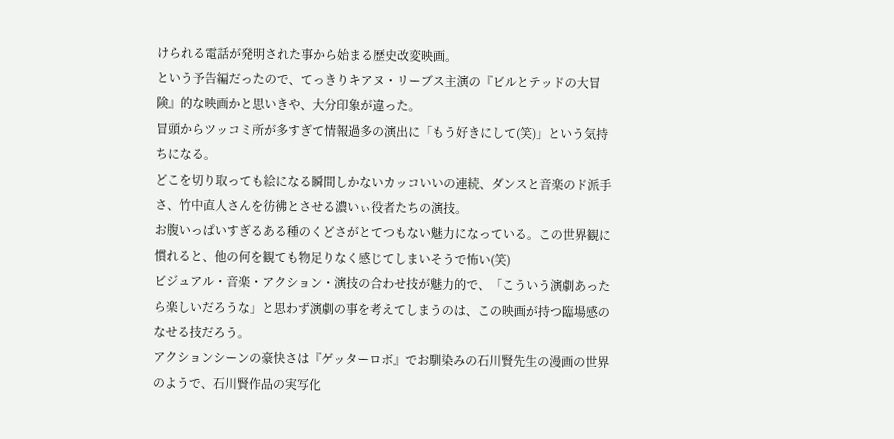けられる電話が発明された事から始まる歴史改変映画。
という予告編だったので、てっきりキアヌ・リーブス主演の『ビルとテッドの大冒険』的な映画かと思いきや、大分印象が違った。
冒頭からツッコミ所が多すぎて情報過多の演出に「もう好きにして(笑)」という気持ちになる。
どこを切り取っても絵になる瞬間しかないカッコいいの連続、ダンスと音楽のド派手さ、竹中直人さんを彷彿とさせる濃いぃ役者たちの演技。
お腹いっぱいすぎるある種のくどさがとてつもない魅力になっている。この世界観に慣れると、他の何を観ても物足りなく感じてしまいそうで怖い(笑)
ビジュアル・音楽・アクション・演技の合わせ技が魅力的で、「こういう演劇あったら楽しいだろうな」と思わず演劇の事を考えてしまうのは、この映画が持つ臨場感のなせる技だろう。
アクションシーンの豪快さは『ゲッターロボ』でお馴染みの石川賢先生の漫画の世界のようで、石川賢作品の実写化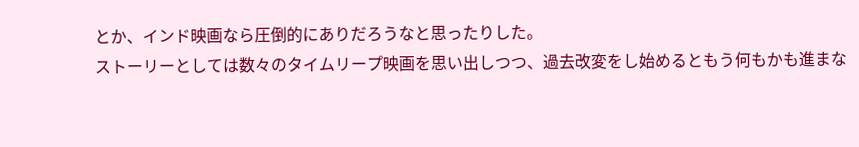とか、インド映画なら圧倒的にありだろうなと思ったりした。
ストーリーとしては数々のタイムリープ映画を思い出しつつ、過去改変をし始めるともう何もかも進まな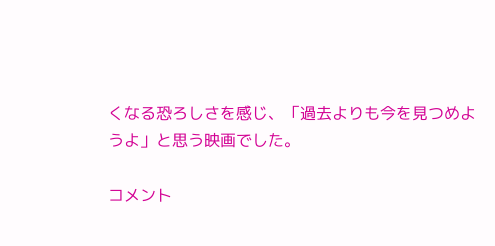くなる恐ろしさを感じ、「過去よりも今を見つめようよ」と思う映画でした。

コメント